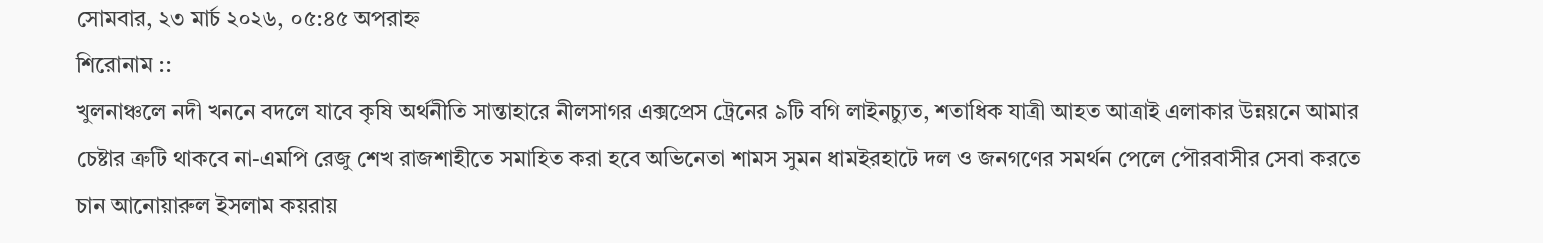সোমবার, ২৩ মার্চ ২০২৬, ০৫:৪৫ অপরাহ্ন
শিরোনাম ::
খুলনাঞ্চলে নদী খননে বদলে যাবে কৃষি অর্থনীতি সান্তাহারে নীলসাগর এক্সপ্রেস ট্রেনের ৯টি বগি লাইনচ্যুত, শতাধিক যাত্রী আহত আত্রাই এলাকার উন্নয়নে আমার চেষ্টার ত্রুটি থাকবে না-এমপি রেজু শেখ রাজশাহীতে সমাহিত করা হবে অভিনেতা শামস সুমন ধামইরহাটে দল ও জনগণের সমর্থন পেলে পৌরবাসীর সেবা করতে চান আনোয়ারুল ইসলাম কয়রায়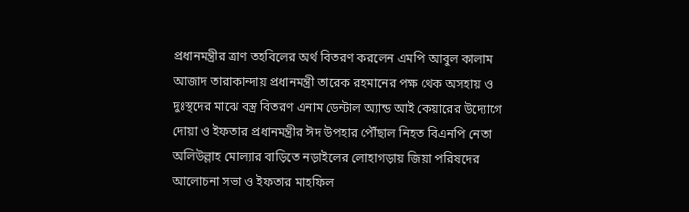প্রধানমন্ত্রীর ত্রাণ তহবিলের অর্থ বিতরণ করলেন এমপি আবুল কালাম আজাদ তারাকান্দায় প্রধানমন্ত্রী তারেক রহমানের পক্ষ থেক অসহায় ও দুঃস্থদের মাঝে বস্ত্র বিতরণ এনাম ডেন্টাল অ্যান্ড আই কেয়ারের উদ্যোগে দোয়া ও ইফতার প্রধানমন্ত্রীর ঈদ উপহার পৌঁছাল নিহত বিএনপি নেতা অলিউল্লাহ মোল্যার বাড়িতে নড়াইলের লোহাগড়ায় জিয়া পরিষদের আলোচনা সভা ও ইফতার মাহফিল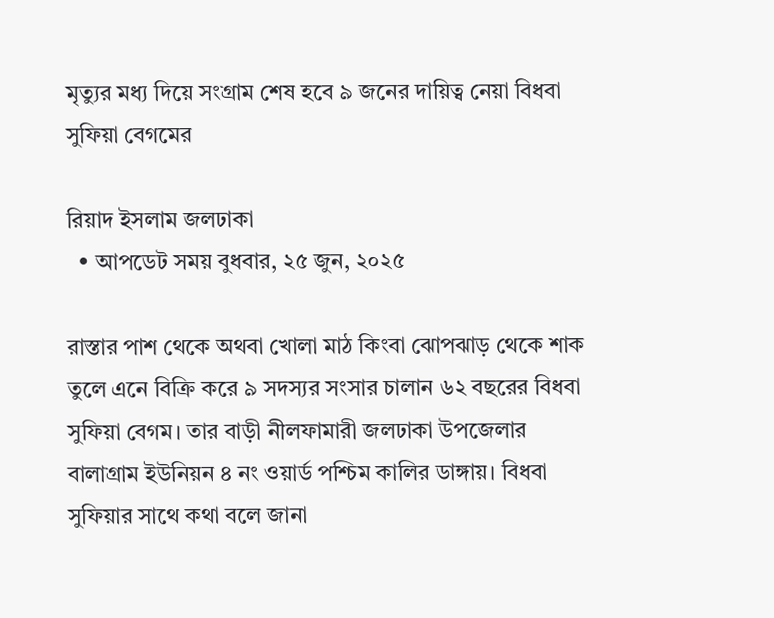মৃত্যুর মধ্য দিয়ে সংগ্রাম শেষ হবে ৯ জনের দায়িত্ব নেয়া বিধবা সুফিয়া বেগমের

রিয়াদ ইসলাম জলঢাকা
  • আপডেট সময় বুধবার, ২৫ জুন, ২০২৫

রাস্তার পাশ থেকে অথবা খোলা মাঠ কিংবা ঝোপঝাড় থেকে শাক তুলে এনে বিক্রি করে ৯ সদস্যর সংসার চালান ৬২ বছরের বিধবা সুফিয়া বেগম। তার বাড়ী নীলফামারী জলঢাকা উপজেলার বালাগ্রাম ইউনিয়ন ৪ নং ওয়ার্ড পশ্চিম কালির ডাঙ্গায়। বিধবা সুফিয়ার সাথে কথা বলে জানা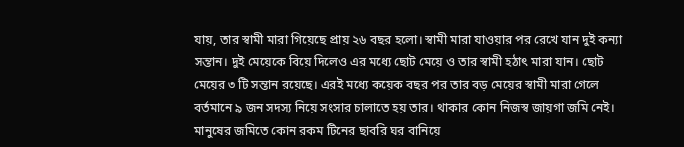যায়, তার স্বামী মারা গিয়েছে প্রায় ২৬ বছর হলো। স্বামী মারা যাওয়ার পর রেখে যান দুই কন্যা সন্তান। দুই মেয়েকে বিয়ে দিলেও এর মধ্যে ছোট মেয়ে ও তার স্বামী হঠাৎ মারা যান। ছোট মেয়ের ৩ টি সন্তান রয়েছে। এরই মধ্যে কয়েক বছর পর তার বড় মেয়ের স্বামী মারা গেলে বর্তমানে ৯ জন সদস্য নিয়ে সংসার চালাতে হয় তার। থাকার কোন নিজস্ব জায়গা জমি নেই। মানুষের জমিতে কোন রকম টিনের ছাবরি ঘর বানিয়ে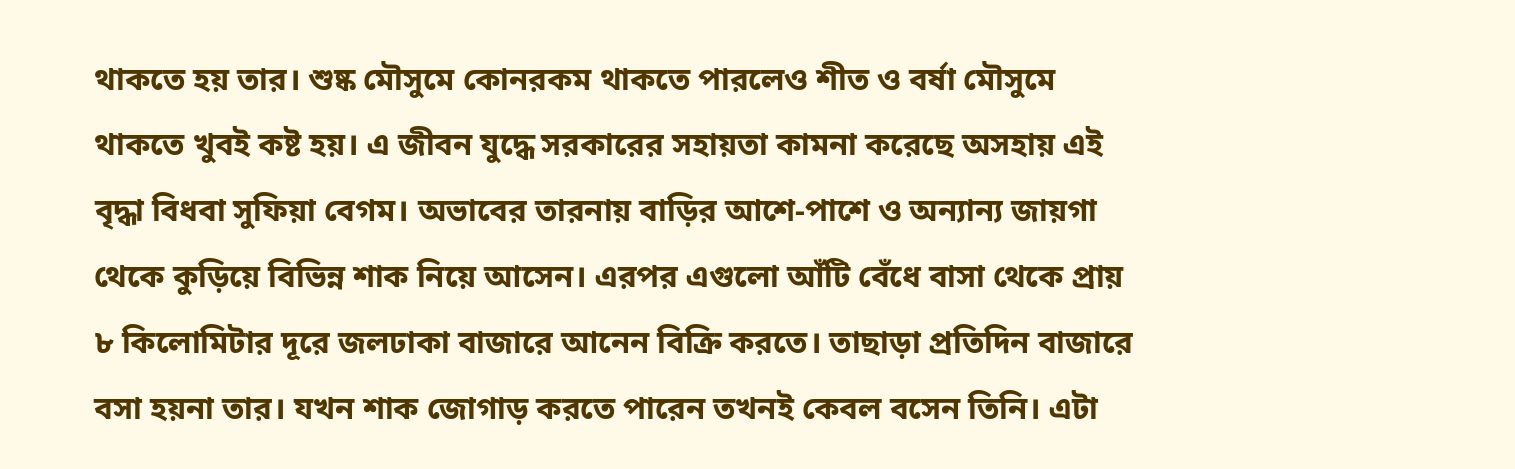থাকতে হয় তার। শুষ্ক মৌসুমে কোনরকম থাকতে পারলেও শীত ও বর্ষা মৌসুমে থাকতে খুবই কষ্ট হয়। এ জীবন যুদ্ধে সরকারের সহায়তা কামনা করেছে অসহায় এই বৃদ্ধা বিধবা সুফিয়া বেগম। অভাবের তারনায় বাড়ির আশে-পাশে ও অন্যান্য জায়গা থেকে কুড়িয়ে বিভিন্ন শাক নিয়ে আসেন। এরপর এগুলো আঁটি বেঁধে বাসা থেকে প্রায় ৮ কিলোমিটার দূরে জলঢাকা বাজারে আনেন বিক্রি করতে। তাছাড়া প্রতিদিন বাজারে বসা হয়না তার। যখন শাক জোগাড় করতে পারেন তখনই কেবল বসেন তিনি। এটা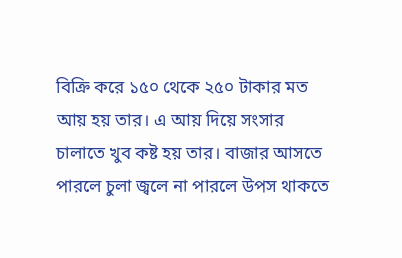বিক্রি করে ১৫০ থেকে ২৫০ টাকার মত আয় হয় তার। এ আয় দিয়ে সংসার চালাতে খুব কষ্ট হয় তার। বাজার আসতে পারলে চুলা জ্বলে না পারলে উপস থাকতে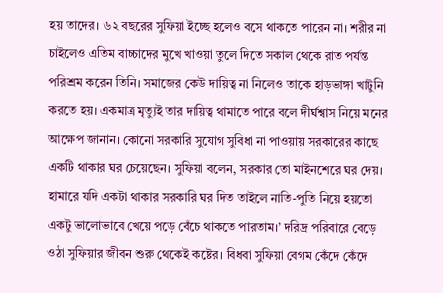হয় তাদের। ৬২ বছরের সুফিয়া ইচ্ছে হলেও বসে থাকতে পারেন না। শরীর না চাইলেও এতিম বাচ্চাদের মুখে খাওয়া তুলে দিতে সকাল থেকে রাত পর্যন্ত পরিশ্রম করেন তিনি। সমাজের কেউ দায়িত্ব না নিলেও তাকে হাড়ভাঙ্গা খাটুনি করতে হয়। একমাত্র মৃত্যুই তার দায়িত্ব থামাতে পারে বলে দীর্ঘশ্বাস নিয়ে মনের আক্ষেপ জানান। কোনো সরকারি সুযোগ সুবিধা না পাওয়ায় সরকারের কাছে একটি থাকার ঘর চেয়েছেন। সুফিয়া বলেন, সরকার তো মাইনশেরে ঘর দেয়। হামারে যদি একটা থাকার সরকারি ঘর দিত তাইলে নাতি-পুতি নিয়ে হয়তো একটু ভালোভাবে খেয়ে পড়ে বেঁচে থাকতে পারতাম।’ দরিদ্র পরিবারে বেড়ে ওঠা সুফিয়ার জীবন শুরু থেকেই কষ্টের। বিধবা সুফিয়া বেগম কেঁদে কেঁদে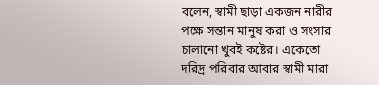বলেন, স্বামী ছাড়া একজন নারীর পক্ষে সন্তান মানুষ করা ও সংসার চালানো খুবই কষ্টের। একেতো দরিদ্র পরিবার আবার স্বামী মারা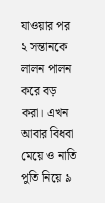যাওয়ার পর ২ সন্তানকে লালন পালন করে বড় করা। এখন আবার বিধবা মেয়ে ও নাতি পুতি নিয়ে ৯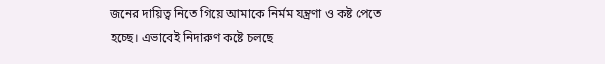জনের দায়িত্ব নিতে গিয়ে আমাকে নির্মম যন্ত্রণা ও কষ্ট পেতে হচ্ছে। এভাবেই নিদারুণ কষ্টে চলছে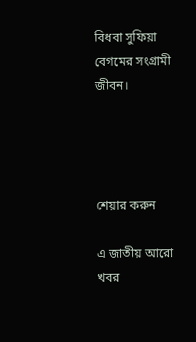বিধবা সুফিয়া বেগমের সংগ্রামী জীবন।




শেয়ার করুন

এ জাতীয় আরো খবর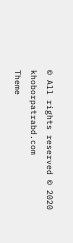© All rights reserved © 2020 khoborpatrabd.com
Theme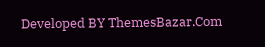Developed BY ThemesBazar.Com